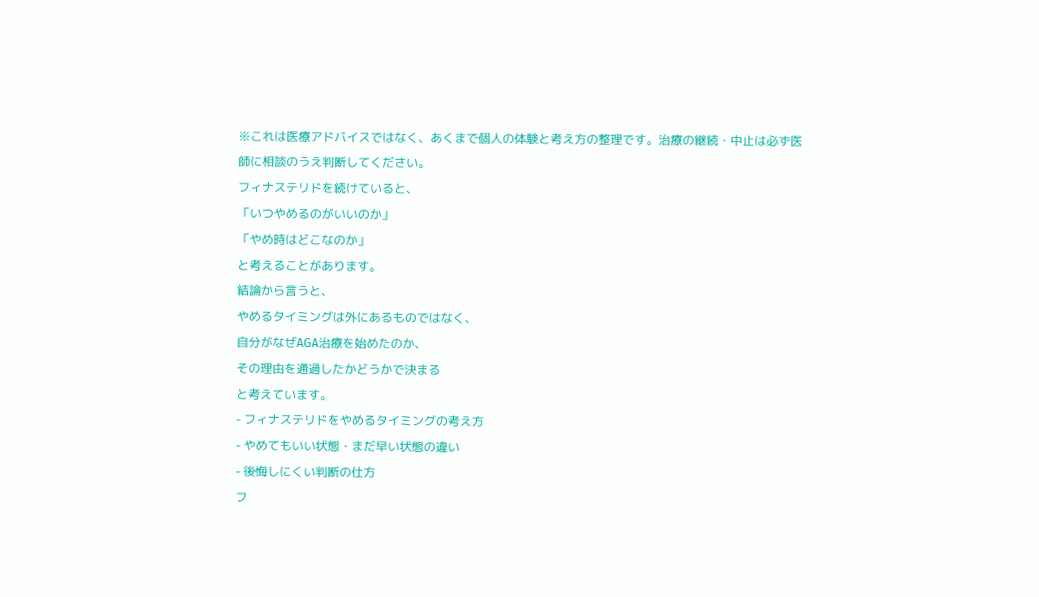※これは医療アドバイスではなく、あくまで個人の体験と考え方の整理です。治療の継続・中止は必ず医師に相談のうえ判断してください。
フィナステリドを続けていると、
「いつやめるのがいいのか」
「やめ時はどこなのか」
と考えることがあります。
結論から言うと、
やめるタイミングは外にあるものではなく、
自分がなぜAGA治療を始めたのか、
その理由を通過したかどうかで決まる
と考えています。
- フィナステリドをやめるタイミングの考え方
- やめてもいい状態・まだ早い状態の違い
- 後悔しにくい判断の仕方
フ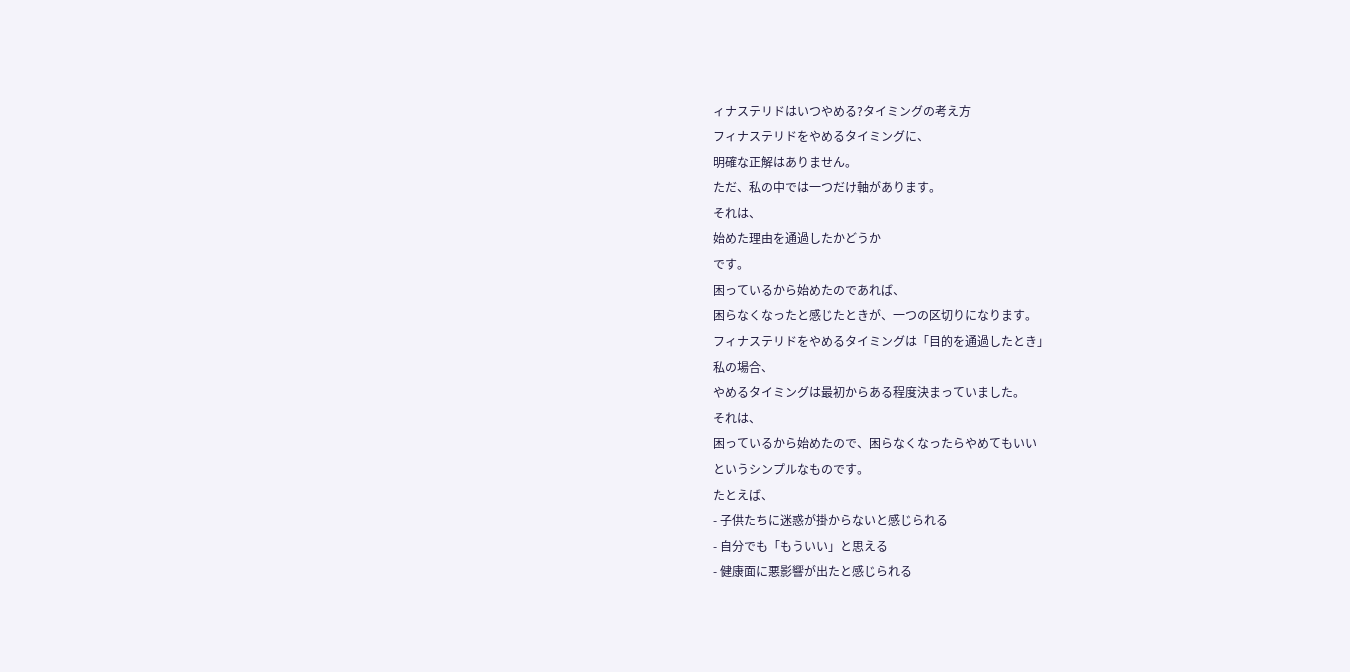ィナステリドはいつやめる?タイミングの考え方
フィナステリドをやめるタイミングに、
明確な正解はありません。
ただ、私の中では一つだけ軸があります。
それは、
始めた理由を通過したかどうか
です。
困っているから始めたのであれば、
困らなくなったと感じたときが、一つの区切りになります。
フィナステリドをやめるタイミングは「目的を通過したとき」
私の場合、
やめるタイミングは最初からある程度決まっていました。
それは、
困っているから始めたので、困らなくなったらやめてもいい
というシンプルなものです。
たとえば、
- 子供たちに迷惑が掛からないと感じられる
- 自分でも「もういい」と思える
- 健康面に悪影響が出たと感じられる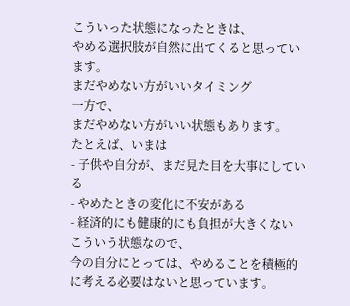こういった状態になったときは、
やめる選択肢が自然に出てくると思っています。
まだやめない方がいいタイミング
一方で、
まだやめない方がいい状態もあります。
たとえば、いまは
- 子供や自分が、まだ見た目を大事にしている
- やめたときの変化に不安がある
- 経済的にも健康的にも負担が大きくない
こういう状態なので、
今の自分にとっては、やめることを積極的に考える必要はないと思っています。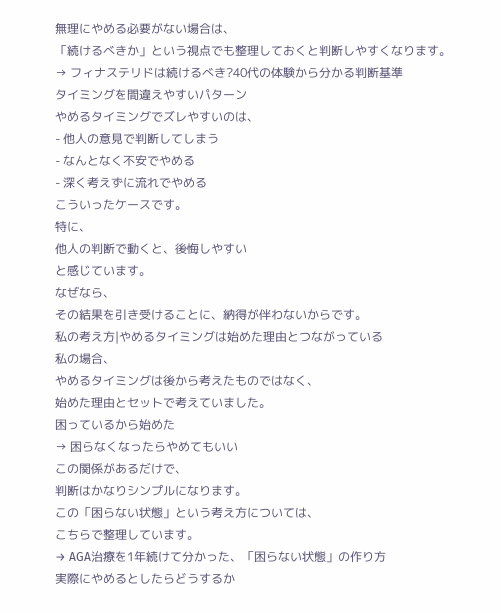無理にやめる必要がない場合は、
「続けるべきか」という視点でも整理しておくと判断しやすくなります。
→ フィナステリドは続けるべき?40代の体験から分かる判断基準
タイミングを間違えやすいパターン
やめるタイミングでズレやすいのは、
- 他人の意見で判断してしまう
- なんとなく不安でやめる
- 深く考えずに流れでやめる
こういったケースです。
特に、
他人の判断で動くと、後悔しやすい
と感じています。
なぜなら、
その結果を引き受けることに、納得が伴わないからです。
私の考え方|やめるタイミングは始めた理由とつながっている
私の場合、
やめるタイミングは後から考えたものではなく、
始めた理由とセットで考えていました。
困っているから始めた
→ 困らなくなったらやめてもいい
この関係があるだけで、
判断はかなりシンプルになります。
この「困らない状態」という考え方については、
こちらで整理しています。
→ AGA治療を1年続けて分かった、「困らない状態」の作り方
実際にやめるとしたらどうするか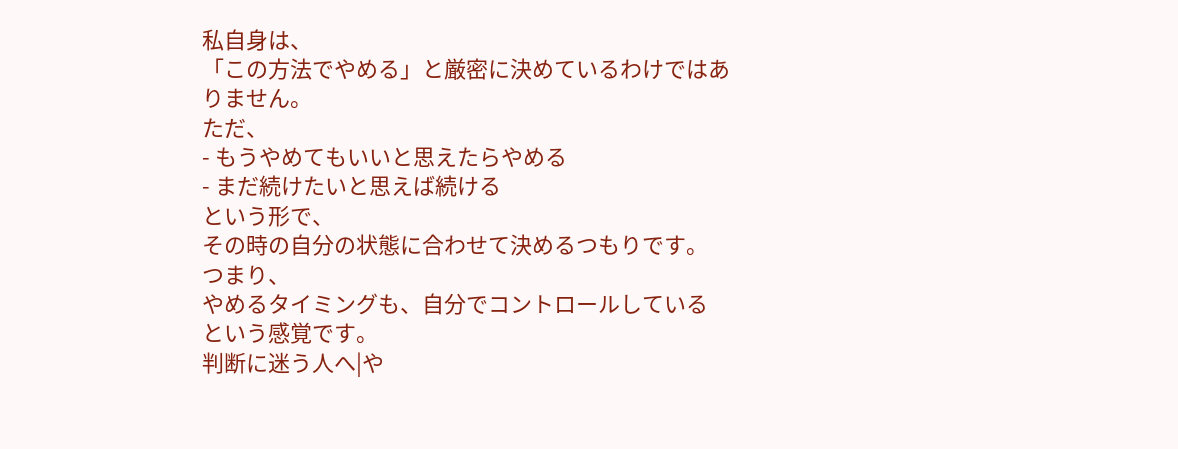私自身は、
「この方法でやめる」と厳密に決めているわけではありません。
ただ、
- もうやめてもいいと思えたらやめる
- まだ続けたいと思えば続ける
という形で、
その時の自分の状態に合わせて決めるつもりです。
つまり、
やめるタイミングも、自分でコントロールしている
という感覚です。
判断に迷う人へ|や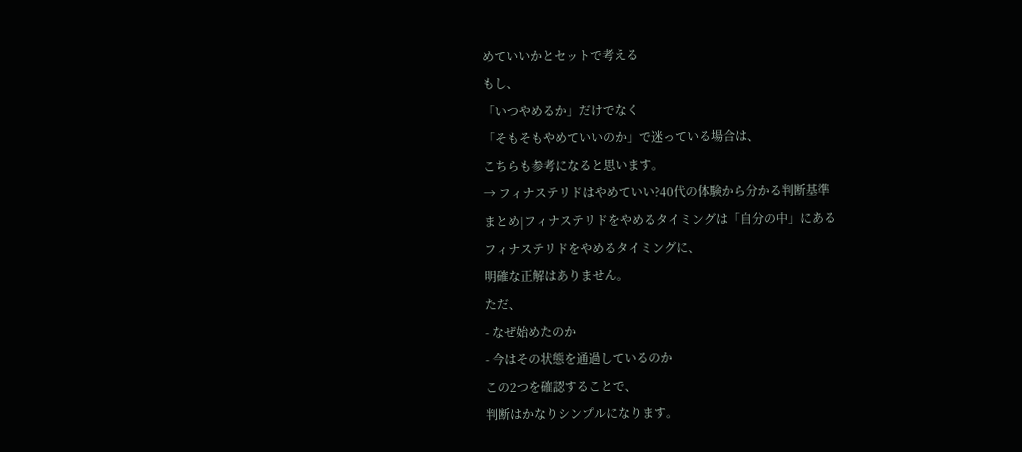めていいかとセットで考える
もし、
「いつやめるか」だけでなく
「そもそもやめていいのか」で迷っている場合は、
こちらも参考になると思います。
→ フィナステリドはやめていい?40代の体験から分かる判断基準
まとめ|フィナステリドをやめるタイミングは「自分の中」にある
フィナステリドをやめるタイミングに、
明確な正解はありません。
ただ、
- なぜ始めたのか
- 今はその状態を通過しているのか
この2つを確認することで、
判断はかなりシンプルになります。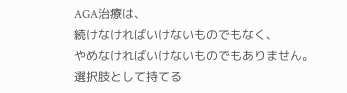AGA治療は、
続けなければいけないものでもなく、
やめなければいけないものでもありません。
選択肢として持てる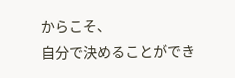からこそ、
自分で決めることができ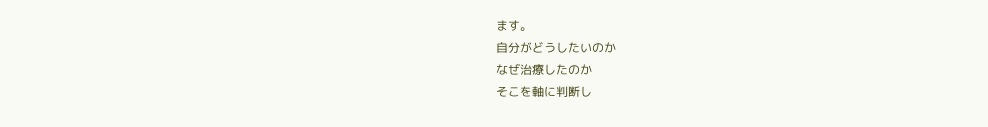ます。
自分がどうしたいのか
なぜ治療したのか
そこを軸に判断し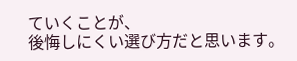ていくことが、
後悔しにくい選び方だと思います。